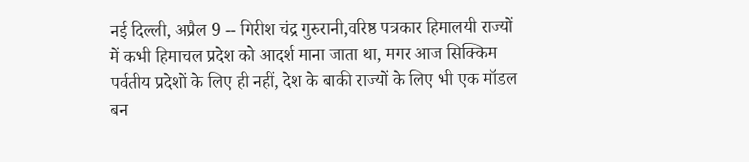नई दिल्ली, अप्रैल 9 -- गिरीश चंद्र गुरुरानी,वरिष्ठ पत्रकार हिमालयी राज्यों में कभी हिमाचल प्रदेश को आदर्श माना जाता था, मगर आज सिक्किम पर्वतीय प्रदेशों के लिए ही नहीं, देश के बाकी राज्यों के लिए भी एक मॉडल बन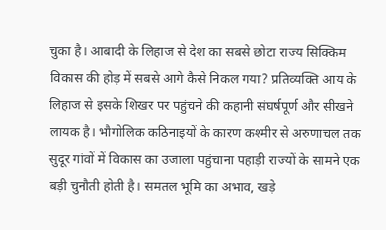चुका है। आबादी के लिहाज से देश का सबसे छोटा राज्य सिक्किम विकास की होड़ में सबसे आगे कैसे निकल गया? प्रतिव्यक्ति आय के लिहाज से इसके शिखर पर पहुंचने की कहानी संघर्षपूर्ण और सीखने लायक है। भौगोलिक कठिनाइयों के कारण कश्मीर से अरुणाचल तक सुदूर गांवों में विकास का उजाला पहुंचाना पहाड़ी राज्यों के सामने एक बड़ी चुनौती होती है। समतल भूमि का अभाव, खड़े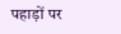पहाड़ों पर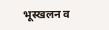भूस्खलन व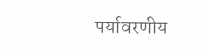पर्यावरणीय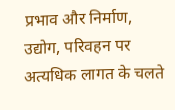प्रभाव और निर्माण, उद्योग, परिवहन पर अत्यधिक लागत के चलते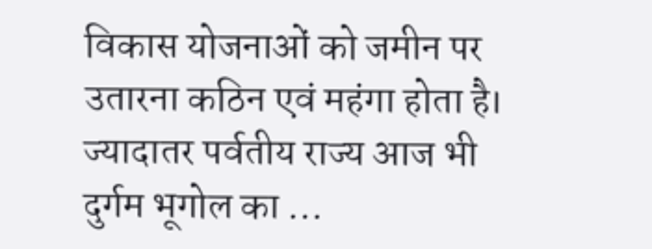विकास योजनाओं को जमीन पर उतारना कठिन एवं महंगा होता है। ज्यादातर पर्वतीय राज्य आज भी दुर्गम भूगोल का ...